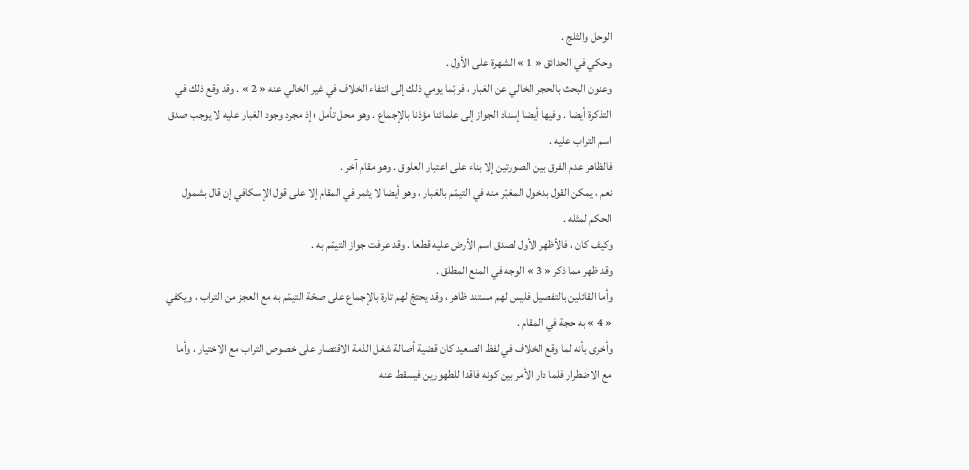الوحل والثلج .
وحكي في الحدائق « 1 » الشهرة على الأول .
وعنون البحث بالحجر الخالي عن الغبار ، فربّما يومي ذلك إلى انتفاء الخلاف في غير الخالي عنه « 2 » . وقد وقع ذلك في التذكرة أيضا . وفيها أيضا إسناد الجواز إلى علمائنا مؤذنا بالإجماع . وهو محل تأمل ؛ إذ مجرد وجود الغبار عليه لا يوجب صدق اسم التراب عليه .
فالظاهر عدم الفرق بين الصورتين إلا بناء على اعتبار العلوق . وهو مقام آخر .
نعم ، يمكن القول بدخول المغبّر منه في التيمّم بالغبار ، وهو أيضا لا يثمر في المقام إلا على قول الإسكافي إن قال بشمول الحكم لمثله .
وكيف كان ، فالأظهر الأول لصدق اسم الأرض عليه قطعا . وقد عرفت جواز التيمّم به .
وقد ظهر مما ذكر « 3 » الوجه في المنع المطلق .
وأما القائلين بالتفصيل فليس لهم مستند ظاهر ، وقد يحتجّ لهم تارة بالإجماع على صحّة التيمّم به مع العجز من التراب ، ويكفي « 4 » به حجة في المقام .
وأخرى بأنه لما وقع الخلاف في لفظ الصعيد كان قضية أصالة شغل الذمة الاقتصار على خصوص التراب مع الاختيار ، وأما مع الاضطرار فلما دار الأمر بين كونه فاقدا للطهورين فيسقط عنه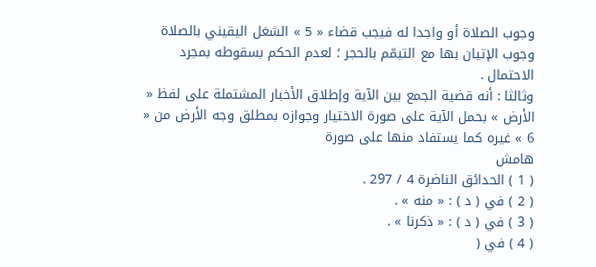وجوب الصلاة أو واجدا له فيجب قضاء « 5 » الشغل اليقيني بالصلاة وجوب الإتيان بها مع التيمّم بالحجر ؛ لعدم الحكم بسقوطه بمجرد الاحتمال .
وثالثا : أنه قضية الجمع بين الآية وإطلاق الأخبار المشتملة على لفظ « الأرض » بحمل الآية على صورة الاختيار وجوازه بمطلق وجه الأرض من « 6 » غيره كما يستفاد منها على صورة
هامش
( 1 ) الحدائق الناضرة 4 / 297 .
( 2 ) في ( د ) : « منه » .
( 3 ) في ( د ) : « ذكرنا » .
( 4 ) في (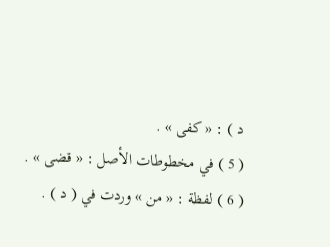د ) : « كفى » .
( 5 ) في مخطوطات الأصل : « قضى » .
( 6 ) لفظة : « من » وردت في ( د ) .